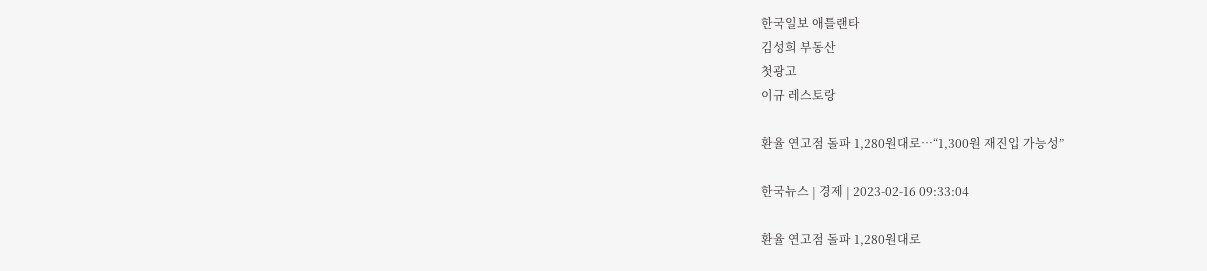한국일보 애틀랜타
김성희 부동산
첫광고
이규 레스토랑

환율 연고점 돌파 1,280원대로…“1,300원 재진입 가능성”

한국뉴스 | 경제 | 2023-02-16 09:33:04

환율 연고점 돌파 1,280원대로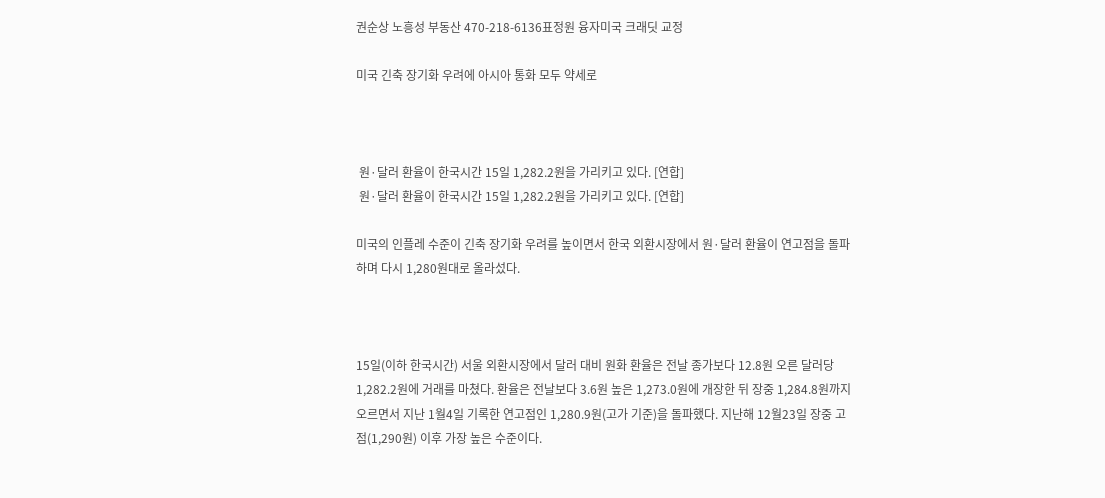권순상 노흥성 부동산 470-218-6136표정원 융자미국 크래딧 교정

미국 긴축 장기화 우려에 아시아 통화 모두 약세로



 원·달러 환율이 한국시간 15일 1,282.2원을 가리키고 있다. [연합]
 원·달러 환율이 한국시간 15일 1,282.2원을 가리키고 있다. [연합]

미국의 인플레 수준이 긴축 장기화 우려를 높이면서 한국 외환시장에서 원·달러 환율이 연고점을 돌파하며 다시 1,280원대로 올라섰다.



15일(이하 한국시간) 서울 외환시장에서 달러 대비 원화 환율은 전날 종가보다 12.8원 오른 달러당 1,282.2원에 거래를 마쳤다. 환율은 전날보다 3.6원 높은 1,273.0원에 개장한 뒤 장중 1,284.8원까지 오르면서 지난 1월4일 기록한 연고점인 1,280.9원(고가 기준)을 돌파했다. 지난해 12월23일 장중 고점(1,290원) 이후 가장 높은 수준이다.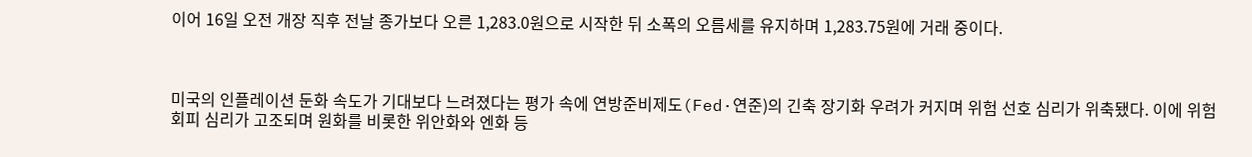이어 16일 오전 개장 직후 전날 종가보다 오른 1,283.0원으로 시작한 뒤 소폭의 오름세를 유지하며 1,283.75원에 거래 중이다.



미국의 인플레이션 둔화 속도가 기대보다 느려졌다는 평가 속에 연방준비제도(Fed·연준)의 긴축 장기화 우려가 커지며 위험 선호 심리가 위축됐다. 이에 위험 회피 심리가 고조되며 원화를 비롯한 위안화와 엔화 등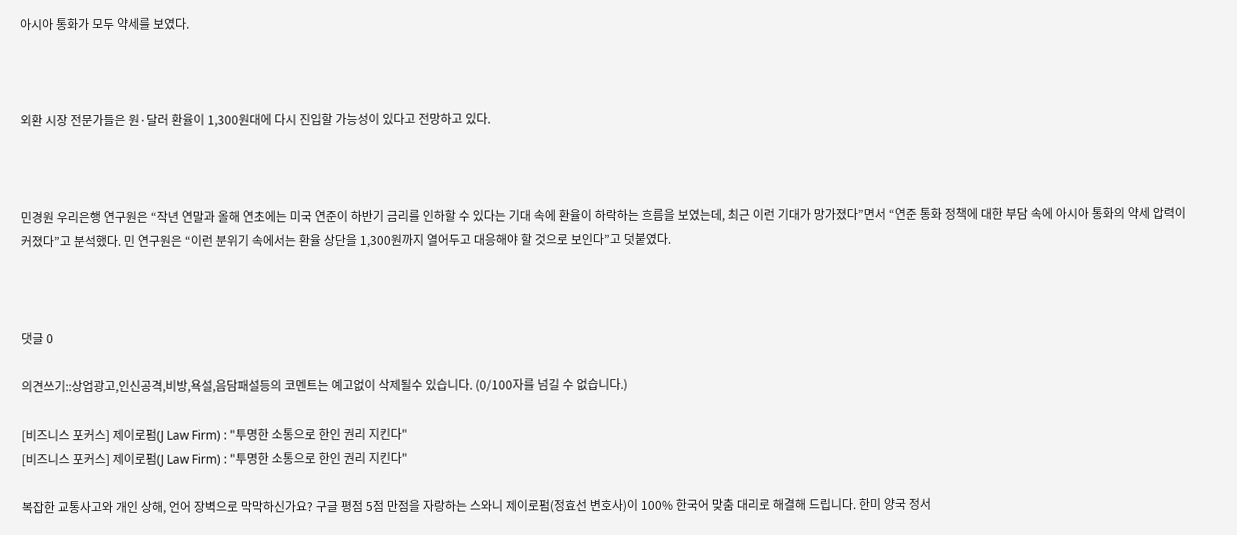아시아 통화가 모두 약세를 보였다.



외환 시장 전문가들은 원·달러 환율이 1,300원대에 다시 진입할 가능성이 있다고 전망하고 있다.



민경원 우리은행 연구원은 “작년 연말과 올해 연초에는 미국 연준이 하반기 금리를 인하할 수 있다는 기대 속에 환율이 하락하는 흐름을 보였는데, 최근 이런 기대가 망가졌다”면서 “연준 통화 정책에 대한 부담 속에 아시아 통화의 약세 압력이 커졌다”고 분석했다. 민 연구원은 “이런 분위기 속에서는 환율 상단을 1,300원까지 열어두고 대응해야 할 것으로 보인다”고 덧붙였다.



댓글 0

의견쓰기::상업광고,인신공격,비방,욕설,음담패설등의 코멘트는 예고없이 삭제될수 있습니다. (0/100자를 넘길 수 없습니다.)

[비즈니스 포커스] 제이로펌(J Law Firm) : "투명한 소통으로 한인 권리 지킨다"
[비즈니스 포커스] 제이로펌(J Law Firm) : "투명한 소통으로 한인 권리 지킨다"

복잡한 교통사고와 개인 상해, 언어 장벽으로 막막하신가요? 구글 평점 5점 만점을 자랑하는 스와니 제이로펌(정효선 변호사)이 100% 한국어 맞춤 대리로 해결해 드립니다. 한미 양국 정서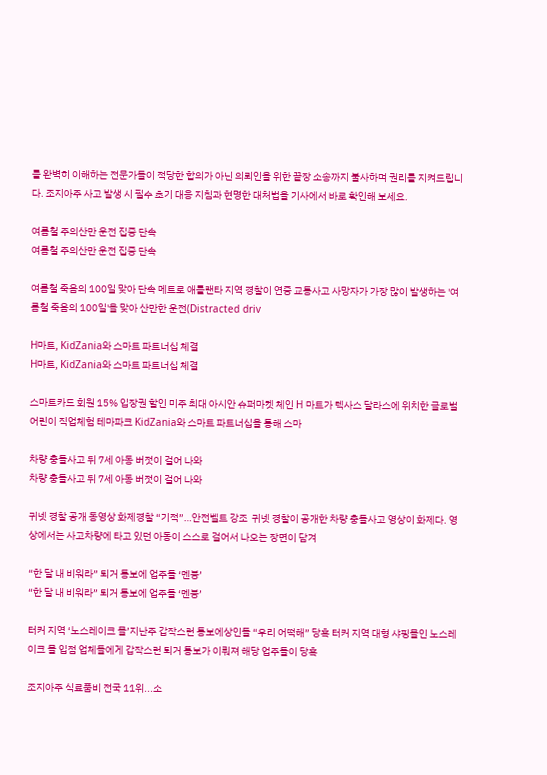를 완벽히 이해하는 전문가들이 적당한 합의가 아닌 의뢰인을 위한 끝장 소송까지 불사하며 권리를 지켜드립니다. 조지아주 사고 발생 시 필수 초기 대응 지침과 현명한 대처법을 기사에서 바로 확인해 보세요.

여름철 주의산만 운전 집중 단속
여름철 주의산만 운전 집중 단속

여름철 죽음의 100일 맞아 단속 메트로 애틀랜타 지역 경찰이 연중 교통사고 사망자가 가장 많이 발생하는 '여름철 죽음의 100일'을 맞아 산만한 운전(Distracted driv

H마트, KidZania와 스마트 파트너십 체결
H마트, KidZania와 스마트 파트너십 체결

스마트카드 회원 15% 입장권 할인 미주 최대 아시안 슈퍼마켓 체인 H 마트가 텍사스 달라스에 위치한 글로벌 어린이 직업체험 테마파크 KidZania와 스마트 파트너십을 통해 스마

차량 충돌사고 뒤 7세 아동 버젓이 걸어 나와
차량 충돌사고 뒤 7세 아동 버젓이 걸어 나와

귀넷 경찰 공개 동영상 화제경찰 “기적”…안전벨트 강조  귀넷 경찰이 공개한 차량 충돌사고 영상이 화제다. 영상에서는 사고차량에 타고 있던 아동이 스스로 걸어서 나오는 장면이 담겨

“한 달 내 비워라” 퇴거 통보에 업주들 ‘멘붕’
“한 달 내 비워라” 퇴거 통보에 업주들 ‘멘붕’

터커 지역 ‘노스레이크 몰’지난주 갑작스런 통보에상인들 “우리 어떡해” 당혹 터커 지역 대형 샤핑몰인 노스레이크 몰 입점 업체들에게 갑작스런 퇴거 통보가 이뤄져 해당 업주들이 당혹

조지아주 식료품비 전국 11위...소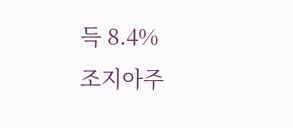득 8.4%
조지아주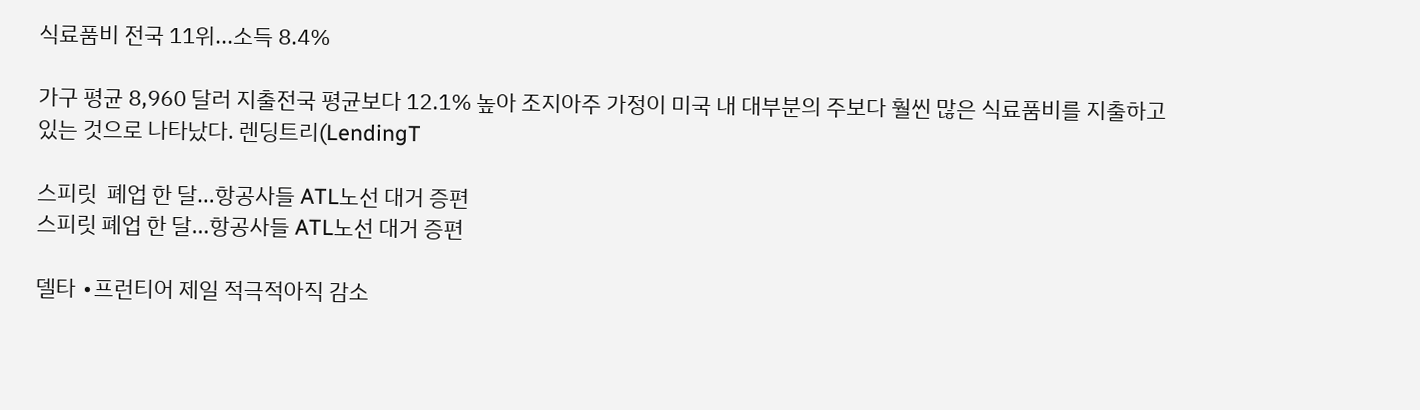식료품비 전국 11위...소득 8.4%

가구 평균 8,960 달러 지출전국 평균보다 12.1% 높아 조지아주 가정이 미국 내 대부분의 주보다 훨씬 많은 식료품비를 지출하고 있는 것으로 나타났다. 렌딩트리(LendingT

스피릿  폐업 한 달…항공사들 ATL노선 대거 증편
스피릿 폐업 한 달…항공사들 ATL노선 대거 증편

델타 ∙프런티어 제일 적극적아직 감소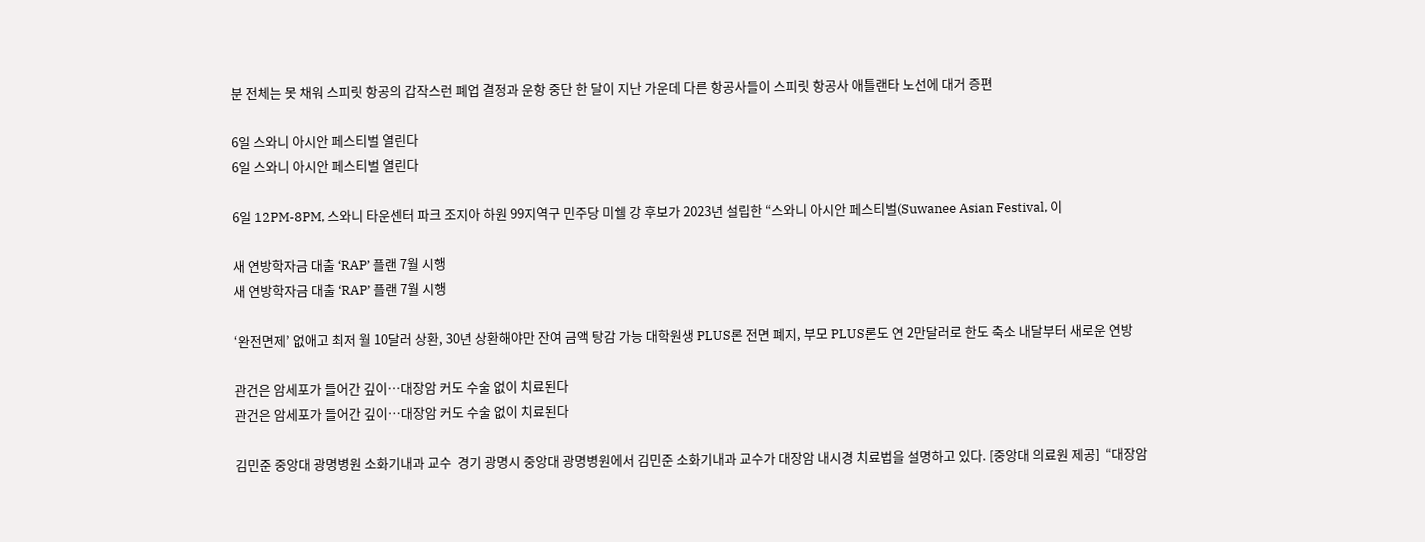분 전체는 못 채워 스피릿 항공의 갑작스런 폐업 결정과 운항 중단 한 달이 지난 가운데 다른 항공사들이 스피릿 항공사 애틀랜타 노선에 대거 증편

6일 스와니 아시안 페스티벌 열린다
6일 스와니 아시안 페스티벌 열린다

6일 12PM-8PM, 스와니 타운센터 파크 조지아 하원 99지역구 민주당 미쉘 강 후보가 2023년 설립한 “스와니 아시안 페스티벌(Suwanee Asian Festival, 이

새 연방학자금 대출 ‘RAP’ 플랜 7월 시행
새 연방학자금 대출 ‘RAP’ 플랜 7월 시행

‘완전면제’ 없애고 최저 월 10달러 상환, 30년 상환해야만 잔여 금액 탕감 가능 대학원생 PLUS론 전면 폐지, 부모 PLUS론도 연 2만달러로 한도 축소 내달부터 새로운 연방

관건은 암세포가 들어간 깊이…대장암 커도 수술 없이 치료된다
관건은 암세포가 들어간 깊이…대장암 커도 수술 없이 치료된다

김민준 중앙대 광명병원 소화기내과 교수  경기 광명시 중앙대 광명병원에서 김민준 소화기내과 교수가 대장암 내시경 치료법을 설명하고 있다. [중앙대 의료원 제공]  “대장암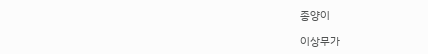종양이

이상무가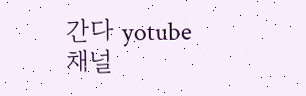간다 yotube 채널